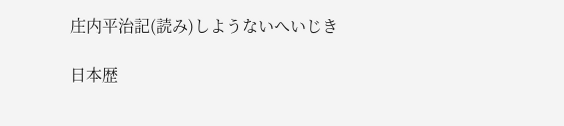庄内平治記(読み)しようないへいじき

日本歴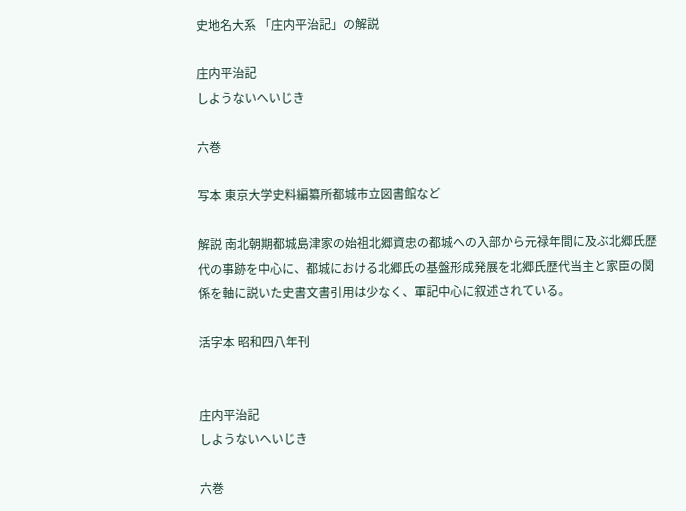史地名大系 「庄内平治記」の解説

庄内平治記
しようないへいじき

六巻

写本 東京大学史料編纂所都城市立図書館など

解説 南北朝期都城島津家の始祖北郷資忠の都城への入部から元禄年間に及ぶ北郷氏歴代の事跡を中心に、都城における北郷氏の基盤形成発展を北郷氏歴代当主と家臣の関係を軸に説いた史書文書引用は少なく、軍記中心に叙述されている。

活字本 昭和四八年刊


庄内平治記
しようないへいじき

六巻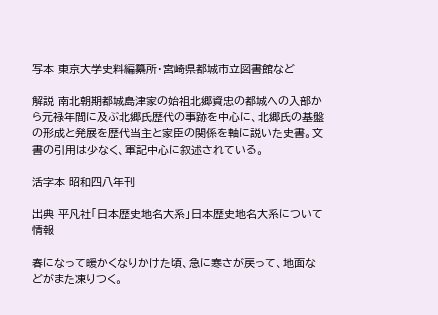写本 東京大学史料編纂所・宮崎県都城市立図書館など

解説 南北朝期都城島津家の始祖北郷資忠の都城への入部から元禄年間に及ぶ北郷氏歴代の事跡を中心に、北郷氏の基盤の形成と発展を歴代当主と家臣の関係を軸に説いた史書。文書の引用は少なく、軍記中心に叙述されている。

活字本 昭和四八年刊

出典 平凡社「日本歴史地名大系」日本歴史地名大系について 情報

春になって暖かくなりかけた頃、急に寒さが戻って、地面などがまた凍りつく。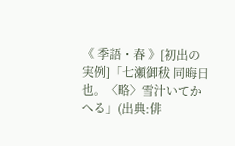《 季語・春 》[初出の実例]「七瀬御秡 同晦日也。〈略〉雪汁いてかへる」(出典:俳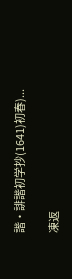諧・誹諧初学抄(1641)初春)...

凍返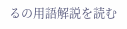るの用語解説を読む